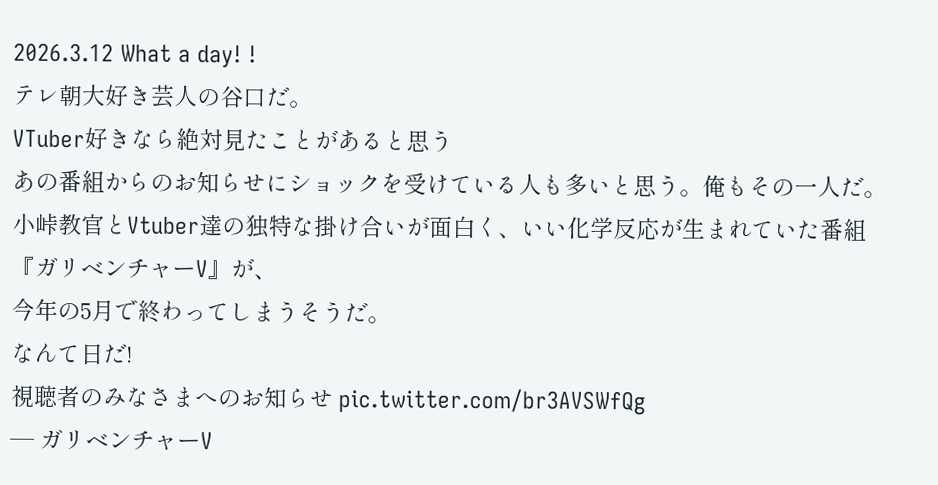2026.3.12 What a day! !
テレ朝大好き芸人の谷口だ。
VTuber好きなら絶対見たことがあると思う
あの番組からのお知らせにショックを受けている人も多いと思う。俺もその一人だ。
小峠教官とVtuber達の独特な掛け合いが面白く、いい化学反応が生まれていた番組
『ガリベンチャーV』が、
今年の5月で終わってしまうそうだ。
なんて日だ!
視聴者のみなさまへのお知らせ pic.twitter.com/br3AVSWfQg
— ガリベンチャーV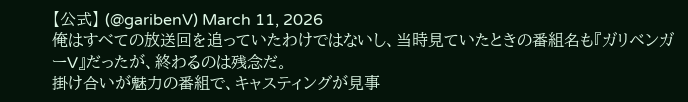【公式】 (@garibenV) March 11, 2026
俺はすべての放送回を追っていたわけではないし、当時見ていたときの番組名も『ガリベンガーV』だったが、終わるのは残念だ。
掛け合いが魅力の番組で、キャスティングが見事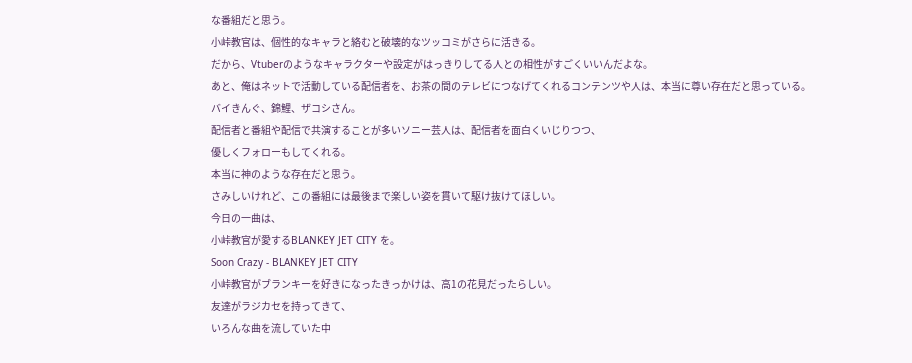な番組だと思う。
小峠教官は、個性的なキャラと絡むと破壊的なツッコミがさらに活きる。
だから、Vtuberのようなキャラクターや設定がはっきりしてる人との相性がすごくいいんだよな。
あと、俺はネットで活動している配信者を、お茶の間のテレビにつなげてくれるコンテンツや人は、本当に尊い存在だと思っている。
バイきんぐ、錦鯉、ザコシさん。
配信者と番組や配信で共演することが多いソニー芸人は、配信者を面白くいじりつつ、
優しくフォローもしてくれる。
本当に神のような存在だと思う。
さみしいけれど、この番組には最後まで楽しい姿を貫いて駆け抜けてほしい。
今日の一曲は、
小峠教官が愛するBLANKEY JET CITY を。
Soon Crazy - BLANKEY JET CITY
小峠教官がブランキーを好きになったきっかけは、高1の花見だったらしい。
友達がラジカセを持ってきて、
いろんな曲を流していた中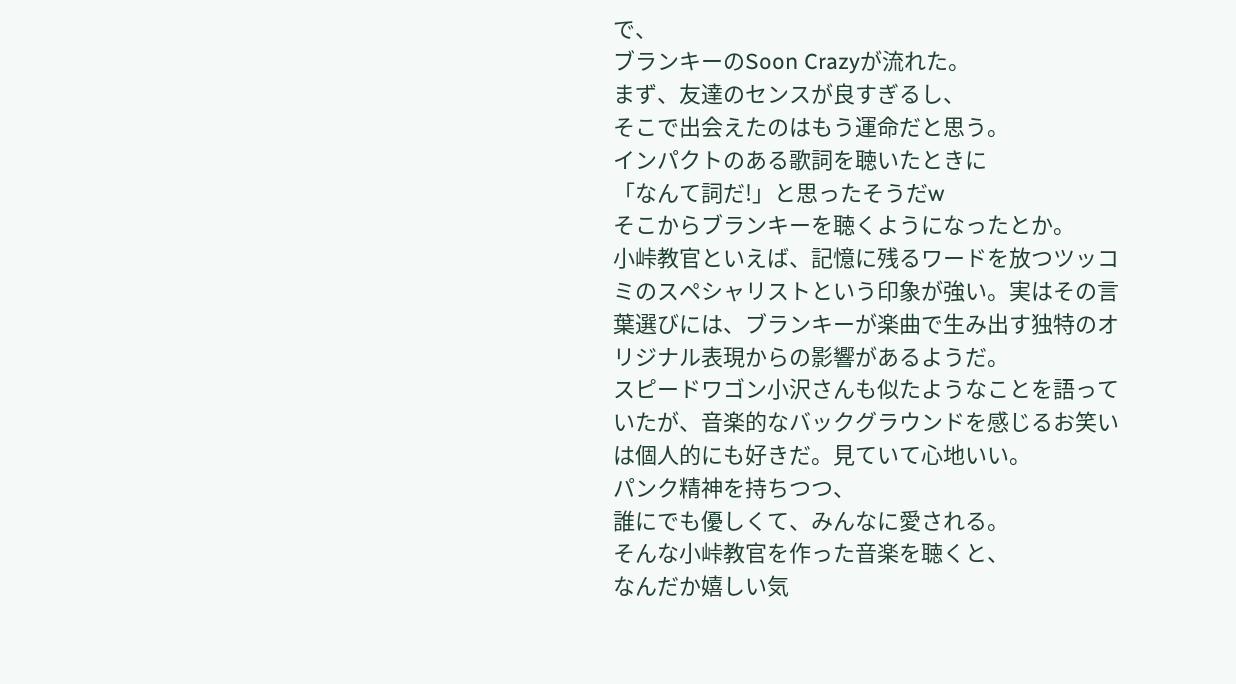で、
ブランキーのSoon Crazyが流れた。
まず、友達のセンスが良すぎるし、
そこで出会えたのはもう運命だと思う。
インパクトのある歌詞を聴いたときに
「なんて詞だ!」と思ったそうだw
そこからブランキーを聴くようになったとか。
小峠教官といえば、記憶に残るワードを放つツッコミのスペシャリストという印象が強い。実はその言葉選びには、ブランキーが楽曲で生み出す独特のオリジナル表現からの影響があるようだ。
スピードワゴン小沢さんも似たようなことを語っていたが、音楽的なバックグラウンドを感じるお笑いは個人的にも好きだ。見ていて心地いい。
パンク精神を持ちつつ、
誰にでも優しくて、みんなに愛される。
そんな小峠教官を作った音楽を聴くと、
なんだか嬉しい気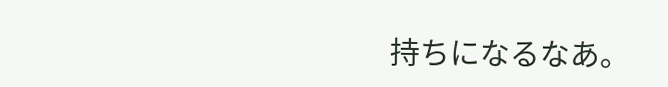持ちになるなあ。